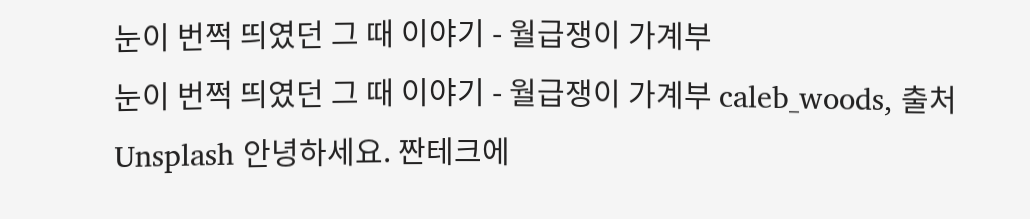눈이 번쩍 띄였던 그 때 이야기 - 월급쟁이 가계부
눈이 번쩍 띄였던 그 때 이야기 - 월급쟁이 가계부 caleb_woods, 출처 Unsplash 안녕하세요. 짠테크에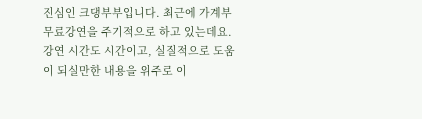진심인 크댕부부입니다. 최근에 가계부 무료강연을 주기적으로 하고 있는데요. 강연 시간도 시간이고, 실질적으로 도움이 되실만한 내용을 위주로 이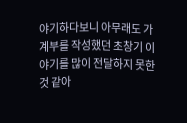야기하다보니 아무래도 가계부를 작성했던 초창기 이야기를 많이 전달하지 못한 것 같아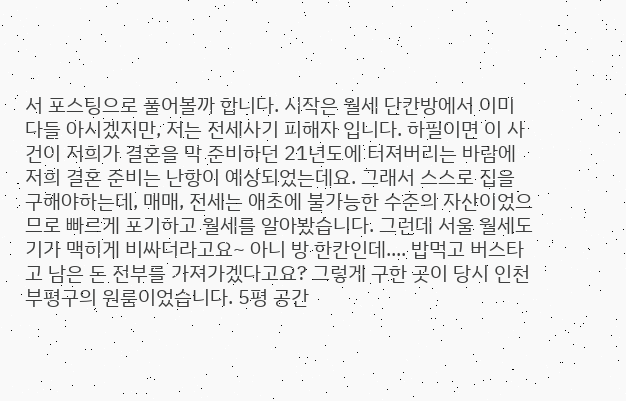서 포스팅으로 풀어볼까 합니다. 시작은 월세 단칸방에서 이미 다들 아시겠지만, 저는 전세사기 피해자 입니다. 하필이면 이 사건이 저희가 결혼을 막 준비하던 21년도에 터져버리는 바람에 저희 결혼 준비는 난항이 예상되었는데요. 그래서 스스로 집을 구해야하는데, 매매, 전세는 애초에 불가능한 수준의 자산이었으므로 빠르게 포기하고 월세를 알아봤습니다. 그런데 서울 월세도 기가 맥히게 비싸더라고요~ 아니 방 한칸인데.... 밥먹고 버스타고 남은 돈 전부를 가져가겠다고요? 그렇게 구한 곳이 당시 인천 부평구의 원룸이었습니다. 5평 공간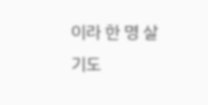이라 한 명 살기도